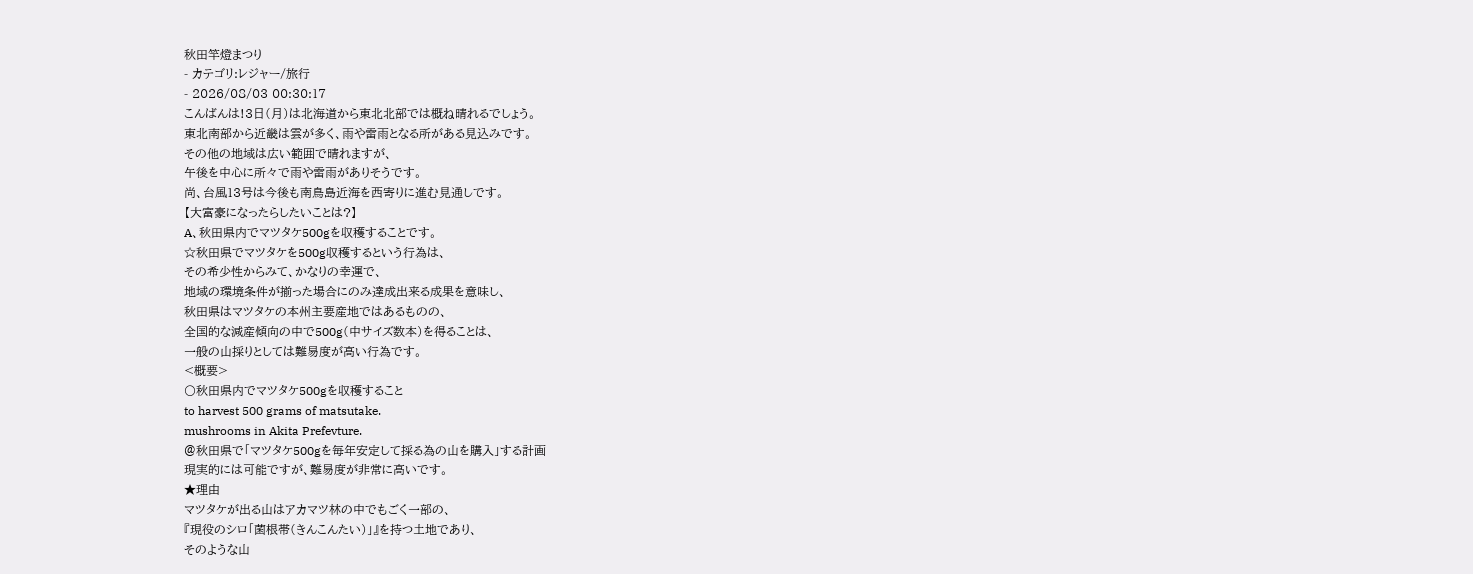秋田竿燈まつり
- カテゴリ:レジャー/旅行
- 2026/08/03 00:30:17
こんばんは!3日(月)は北海道から東北北部では概ね晴れるでしょう。
東北南部から近畿は雲が多く、雨や雷雨となる所がある見込みです。
その他の地域は広い範囲で晴れますが、
午後を中心に所々で雨や雷雨がありそうです。
尚、台風13号は今後も南鳥島近海を西寄りに進む見通しです。
【大富豪になったらしたいことは?】
A、秋田県内でマツタケ500gを収穫することです。
☆秋田県でマツタケを500g収穫するという行為は、
その希少性からみて、かなりの幸運で、
地域の環境条件が揃った場合にのみ達成出来る成果を意味し、
秋田県はマツタケの本州主要産地ではあるものの、
全国的な減産傾向の中で500g(中サイズ数本)を得ることは、
一般の山採りとしては難易度が高い行為です。
<概要>
〇秋田県内でマツタケ500gを収穫すること
to harvest 500 grams of matsutake.
mushrooms in Akita Prefevture.
@秋田県で「マツタケ500gを毎年安定して採る為の山を購入」する計画
現実的には可能ですが、難易度が非常に高いです。
★理由
マツタケが出る山はアカマツ林の中でもごく一部の、
『現役のシロ「菌根帯(きんこんたい)」』を持つ土地であり、
そのような山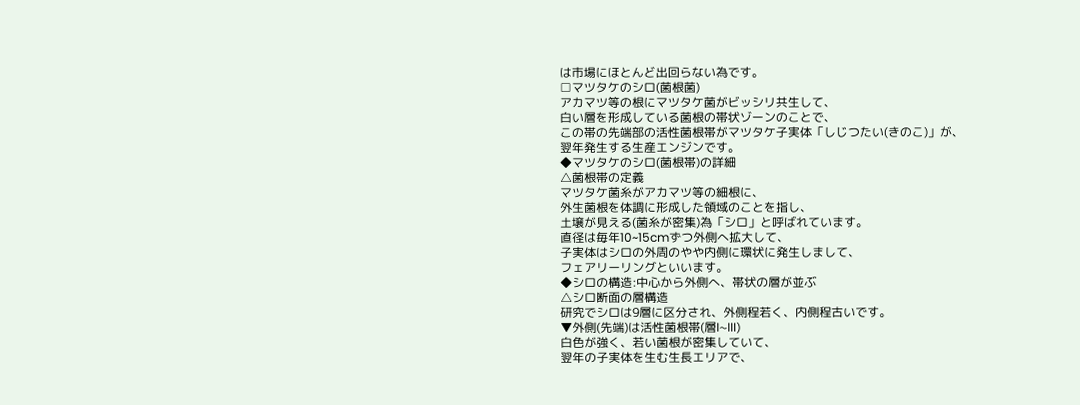は市場にほとんど出回らない為です。
□マツタケのシロ(菌根菌)
アカマツ等の根にマツタケ菌がビッシリ共生して、
白い層を形成している菌根の帯状ゾーンのことで、
この帯の先端部の活性菌根帯がマツタケ子実体「しじつたい(きのこ)」が、
翌年発生する生産エンジンです。
◆マツタケのシロ(菌根帯)の詳細
△菌根帯の定義
マツタケ菌糸がアカマツ等の細根に、
外生菌根を体調に形成した領域のことを指し、
土壌が見える(菌糸が密集)為「シロ」と呼ばれています。
直径は毎年10~15cmずつ外側へ拡大して、
子実体はシロの外周のやや内側に環状に発生しまして、
フェアリーリングといいます。
◆シロの構造:中心から外側へ、帯状の層が並ぶ
△シロ断面の層構造
研究でシロは9層に区分され、外側程若く、内側程古いです。
▼外側(先端)は活性菌根帯(層Ⅰ~Ⅲ)
白色が強く、若い菌根が密集していて、
翌年の子実体を生む生長エリアで、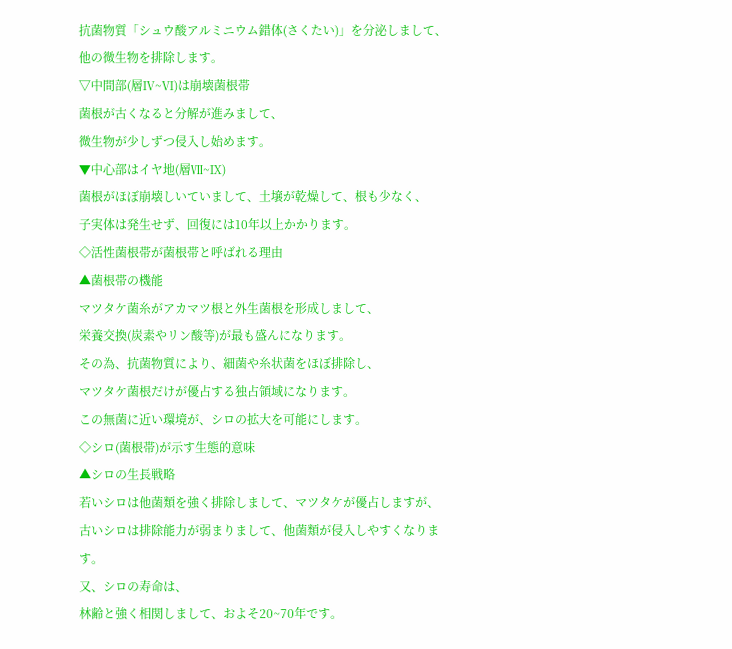抗菌物質「シュウ酸アルミニウム錯体(さくたい)」を分泌しまして、
他の微生物を排除します。
▽中間部(層Ⅳ~Ⅵ)は崩壊菌根帯
菌根が古くなると分解が進みまして、
微生物が少しずつ侵入し始めます。
▼中心部はイヤ地(層Ⅶ~Ⅸ)
菌根がほぼ崩壊しいていまして、土壌が乾燥して、根も少なく、
子実体は発生せず、回復には10年以上かかります。
◇活性菌根帯が菌根帯と呼ばれる理由
▲菌根帯の機能
マツタケ菌糸がアカマツ根と外生菌根を形成しまして、
栄養交換(炭素やリン酸等)が最も盛んになります。
その為、抗菌物質により、細菌や糸状菌をほぼ排除し、
マツタケ菌根だけが優占する独占領域になります。
この無菌に近い環境が、シロの拡大を可能にします。
◇シロ(菌根帯)が示す生態的意味
▲シロの生長戦略
若いシロは他菌類を強く排除しまして、マツタケが優占しますが、
古いシロは排除能力が弱まりまして、他菌類が侵入しやすくなります。
又、シロの寿命は、
林齢と強く相関しまして、およそ20~70年です。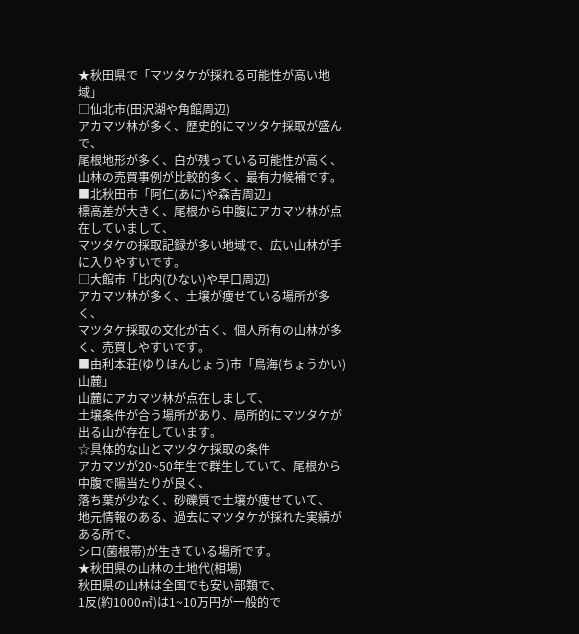★秋田県で「マツタケが採れる可能性が高い地域」
□仙北市(田沢湖や角館周辺)
アカマツ林が多く、歴史的にマツタケ採取が盛んで、
尾根地形が多く、白が残っている可能性が高く、
山林の売買事例が比較的多く、最有力候補です。
■北秋田市「阿仁(あに)や森吉周辺」
標高差が大きく、尾根から中腹にアカマツ林が点在していまして、
マツタケの採取記録が多い地域で、広い山林が手に入りやすいです。
□大館市「比内(ひない)や早口周辺)
アカマツ林が多く、土壌が痩せている場所が多く、
マツタケ採取の文化が古く、個人所有の山林が多く、売買しやすいです。
■由利本荘(ゆりほんじょう)市「鳥海(ちょうかい)山麓」
山麓にアカマツ林が点在しまして、
土壌条件が合う場所があり、局所的にマツタケが出る山が存在しています。
☆具体的な山とマツタケ採取の条件
アカマツが20~50年生で群生していて、尾根から中腹で陽当たりが良く、
落ち葉が少なく、砂礫質で土壌が痩せていて、
地元情報のある、過去にマツタケが採れた実績がある所で、
シロ(菌根帯)が生きている場所です。
★秋田県の山林の土地代(相場)
秋田県の山林は全国でも安い部類で、
1反(約1000㎡)は1~10万円が一般的で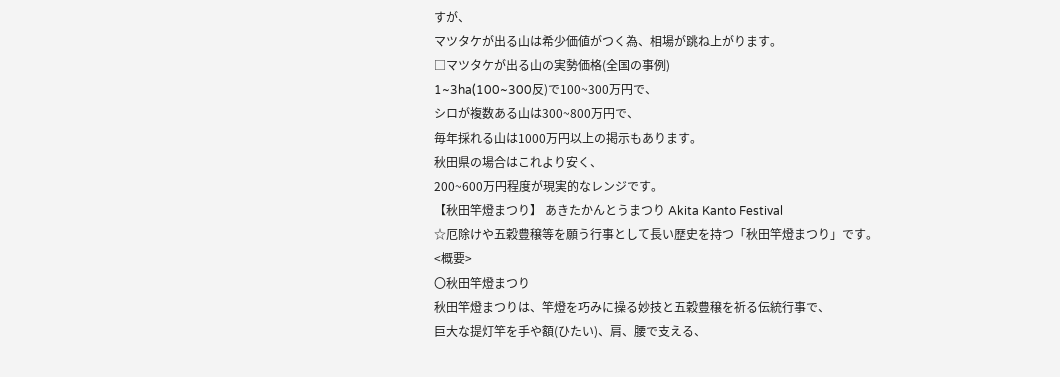すが、
マツタケが出る山は希少価値がつく為、相場が跳ね上がります。
□マツタケが出る山の実勢価格(全国の事例)
1~3ha(100~300反)で100~300万円で、
シロが複数ある山は300~800万円で、
毎年採れる山は1000万円以上の掲示もあります。
秋田県の場合はこれより安く、
200~600万円程度が現実的なレンジです。
【秋田竿燈まつり】 あきたかんとうまつり Akita Kanto Festival
☆厄除けや五穀豊穣等を願う行事として長い歴史を持つ「秋田竿燈まつり」です。
<概要>
〇秋田竿燈まつり
秋田竿燈まつりは、竿燈を巧みに操る妙技と五穀豊穣を祈る伝統行事で、
巨大な提灯竿を手や額(ひたい)、肩、腰で支える、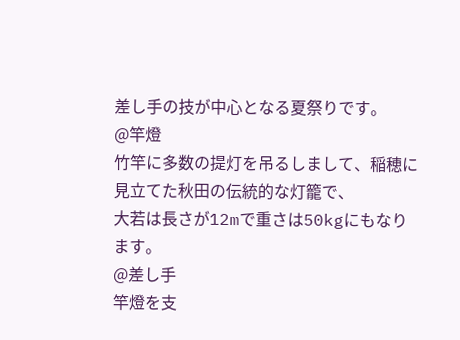差し手の技が中心となる夏祭りです。
@竿燈
竹竿に多数の提灯を吊るしまして、稲穂に見立てた秋田の伝統的な灯籠で、
大若は長さが12mで重さは50kgにもなります。
@差し手
竿燈を支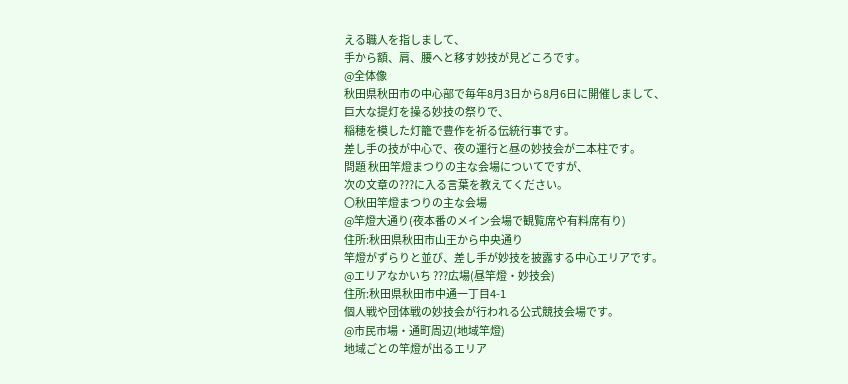える職人を指しまして、
手から額、肩、腰へと移す妙技が見どころです。
@全体像
秋田県秋田市の中心部で毎年8月3日から8月6日に開催しまして、
巨大な提灯を操る妙技の祭りで、
稲穂を模した灯籠で豊作を祈る伝統行事です。
差し手の技が中心で、夜の運行と昼の妙技会が二本柱です。
問題 秋田竿燈まつりの主な会場についてですが、
次の文章の???に入る言葉を教えてください。
〇秋田竿燈まつりの主な会場
@竿燈大通り(夜本番のメイン会場で観覧席や有料席有り)
住所:秋田県秋田市山王から中央通り
竿燈がずらりと並び、差し手が妙技を披露する中心エリアです。
@エリアなかいち ???広場(昼竿燈・妙技会)
住所:秋田県秋田市中通一丁目4-1
個人戦や団体戦の妙技会が行われる公式競技会場です。
@市民市場・通町周辺(地域竿燈)
地域ごとの竿燈が出るエリア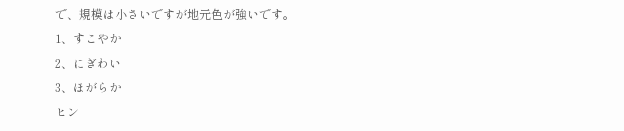で、規模は小さいですが地元色が強いです。
1、すこやか
2、にぎわい
3、ほがらか
ヒン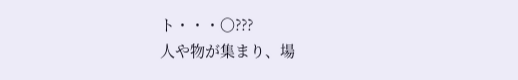ト・・・〇???
人や物が集まり、場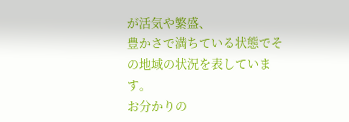が活気や繁盛、
豊かさで満ちている状態でその地域の状況を表しています。
お分かりの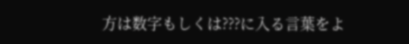方は数字もしくは???に入る言葉をよ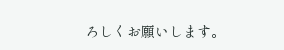ろしくお願いします。